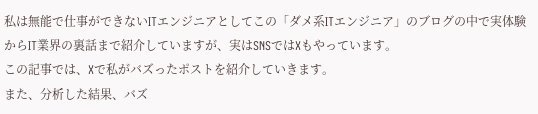私は無能で仕事ができないITエンジニアとしてこの「ダメ系ITエンジニア」のブログの中で実体験からIT業界の裏話まで紹介していますが、実はSNSではXもやっています。
この記事では、Xで私がバズったポストを紹介していきます。
また、分析した結果、バズ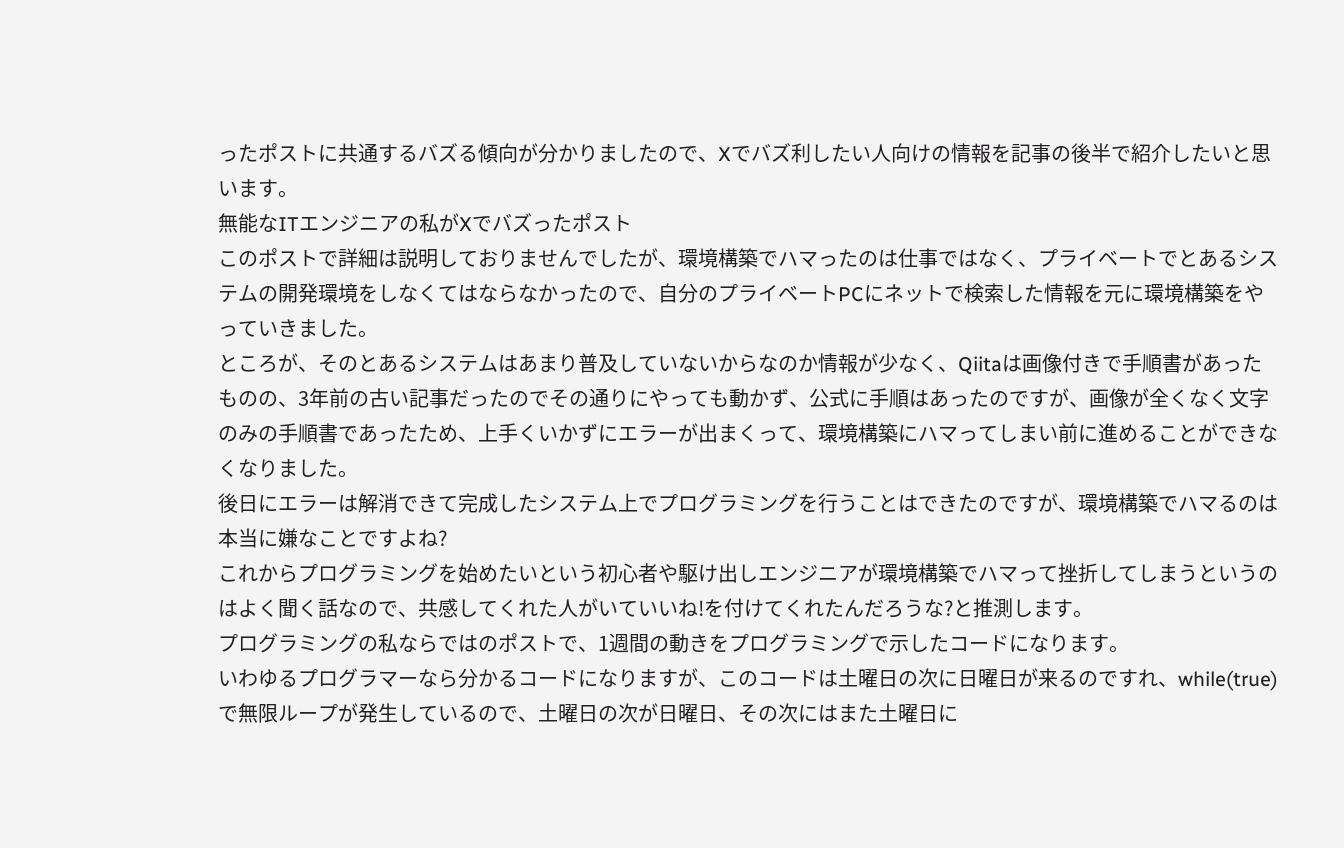ったポストに共通するバズる傾向が分かりましたので、Xでバズ利したい人向けの情報を記事の後半で紹介したいと思います。
無能なITエンジニアの私がXでバズったポスト
このポストで詳細は説明しておりませんでしたが、環境構築でハマったのは仕事ではなく、プライベートでとあるシステムの開発環境をしなくてはならなかったので、自分のプライベートPCにネットで検索した情報を元に環境構築をやっていきました。
ところが、そのとあるシステムはあまり普及していないからなのか情報が少なく、Qiitaは画像付きで手順書があったものの、3年前の古い記事だったのでその通りにやっても動かず、公式に手順はあったのですが、画像が全くなく文字のみの手順書であったため、上手くいかずにエラーが出まくって、環境構築にハマってしまい前に進めることができなくなりました。
後日にエラーは解消できて完成したシステム上でプログラミングを行うことはできたのですが、環境構築でハマるのは本当に嫌なことですよね?
これからプログラミングを始めたいという初心者や駆け出しエンジニアが環境構築でハマって挫折してしまうというのはよく聞く話なので、共感してくれた人がいていいね!を付けてくれたんだろうな?と推測します。
プログラミングの私ならではのポストで、1週間の動きをプログラミングで示したコードになります。
いわゆるプログラマーなら分かるコードになりますが、このコードは土曜日の次に日曜日が来るのですれ、while(true)で無限ループが発生しているので、土曜日の次が日曜日、その次にはまた土曜日に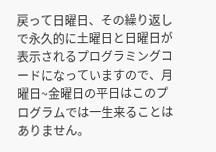戻って日曜日、その繰り返しで永久的に土曜日と日曜日が表示されるプログラミングコードになっていますので、月曜日~金曜日の平日はこのプログラムでは一生来ることはありません。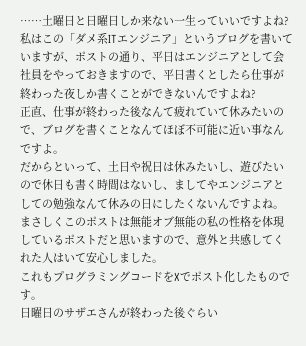……土曜日と日曜日しか来ない一生っていいですよね?
私はこの「ダメ系ITエンジニア」というブログを書いていますが、ポストの通り、平日はエンジニアとして会社員をやっておきますので、平日書くとしたら仕事が終わった夜しか書くことができないんですよね?
正直、仕事が終わった後なんて疲れていて休みたいので、ブログを書くことなんてほぼ不可能に近い事なんですよ。
だからといって、土日や祝日は休みたいし、遊びたいので休日も書く時間はないし、ましてやエンジニアとしての勉強なんて休みの日にしたくないんですよね。
まさしくこのポストは無能オブ無能の私の性格を体現しているポストだと思いますので、意外と共感してくれた人はいて安心しました。
これもプログラミングコードをXでポスト化したものです。
日曜日のサザエさんが終わった後ぐらい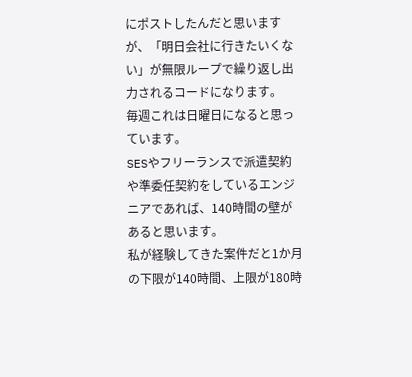にポストしたんだと思いますが、「明日会社に行きたいくない」が無限ループで繰り返し出力されるコードになります。
毎週これは日曜日になると思っています。
SESやフリーランスで派遣契約や準委任契約をしているエンジニアであれば、140時間の壁があると思います。
私が経験してきた案件だと1か月の下限が140時間、上限が180時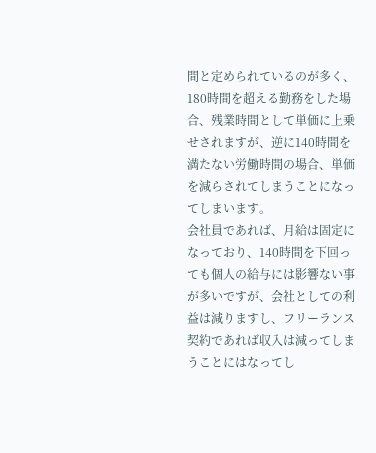間と定められているのが多く、180時間を超える勤務をした場合、残業時間として単価に上乗せされますが、逆に140時間を満たない労働時間の場合、単価を減らされてしまうことになってしまいます。
会社員であれば、月給は固定になっており、140時間を下回っても個人の給与には影響ない事が多いですが、会社としての利益は減りますし、フリーランス契約であれば収入は減ってしまうことにはなってし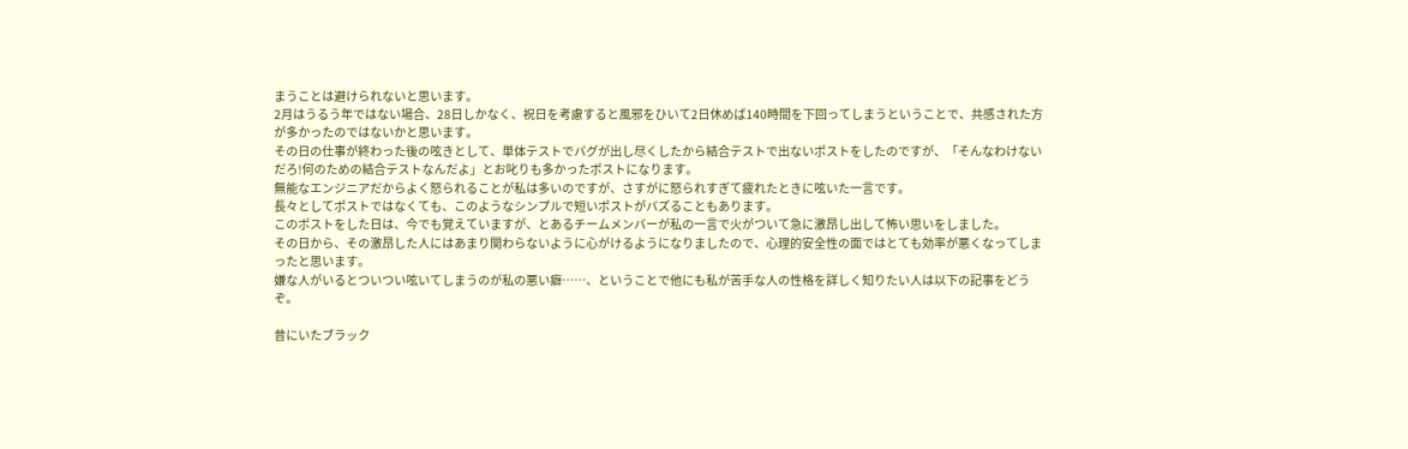まうことは避けられないと思います。
2月はうるう年ではない場合、28日しかなく、祝日を考慮すると風邪をひいて2日休めば140時間を下回ってしまうということで、共感された方が多かったのではないかと思います。
その日の仕事が終わった後の呟きとして、単体テストでバグが出し尽くしたから結合テストで出ないポストをしたのですが、「そんなわけないだろ!何のための結合テストなんだよ」とお叱りも多かったポストになります。
無能なエンジニアだからよく怒られることが私は多いのですが、さすがに怒られすぎて疲れたときに呟いた一言です。
長々としてポストではなくても、このようなシンプルで短いポストがバズることもあります。
このポストをした日は、今でも覚えていますが、とあるチームメンバーが私の一言で火がついて急に激昂し出して怖い思いをしました。
その日から、その激昂した人にはあまり関わらないように心がけるようになりましたので、心理的安全性の面ではとても効率が悪くなってしまったと思います。
嫌な人がいるとついつい呟いてしまうのが私の悪い癖……、ということで他にも私が苦手な人の性格を詳しく知りたい人は以下の記事をどうぞ。

昔にいたブラック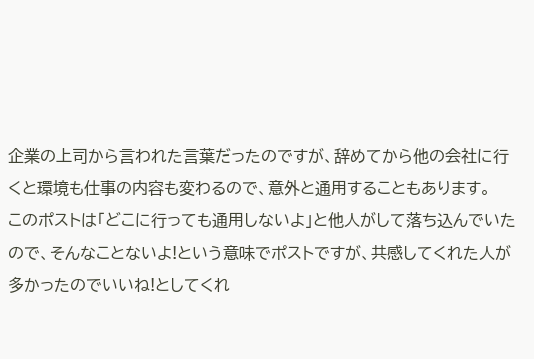企業の上司から言われた言葉だったのですが、辞めてから他の会社に行くと環境も仕事の内容も変わるので、意外と通用することもあります。
このポストは「どこに行っても通用しないよ」と他人がして落ち込んでいたので、そんなことないよ!という意味でポストですが、共感してくれた人が多かったのでいいね!としてくれ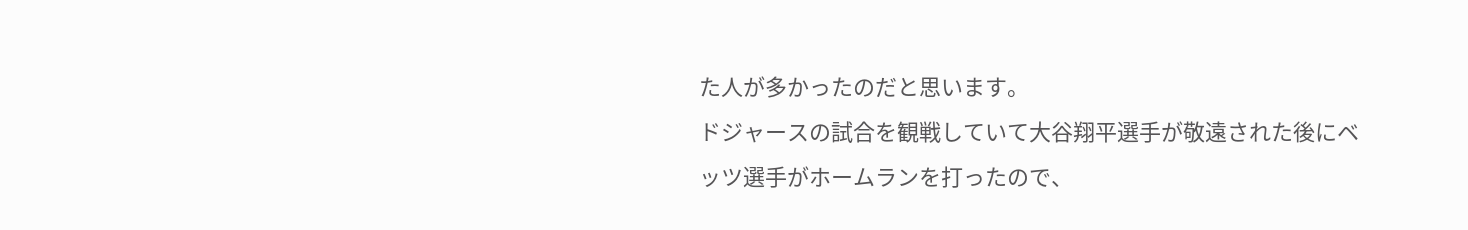た人が多かったのだと思います。
ドジャースの試合を観戦していて大谷翔平選手が敬遠された後にベッツ選手がホームランを打ったので、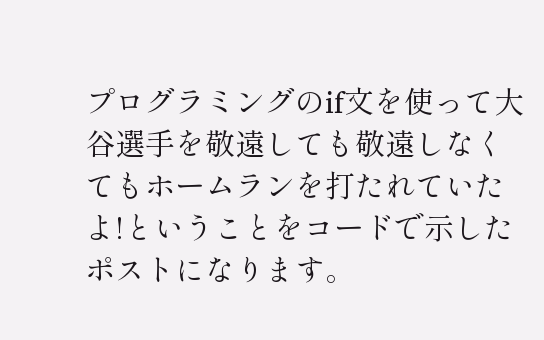プログラミングのif文を使って大谷選手を敬遠しても敬遠しなくてもホームランを打たれていたよ!ということをコードで示したポストになります。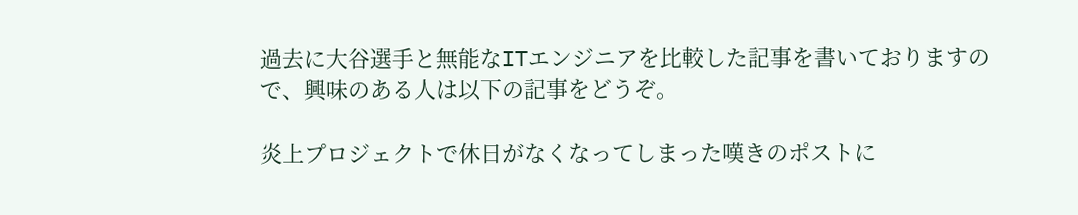過去に大谷選手と無能なITエンジニアを比較した記事を書いておりますので、興味のある人は以下の記事をどうぞ。

炎上プロジェクトで休日がなくなってしまった嘆きのポストに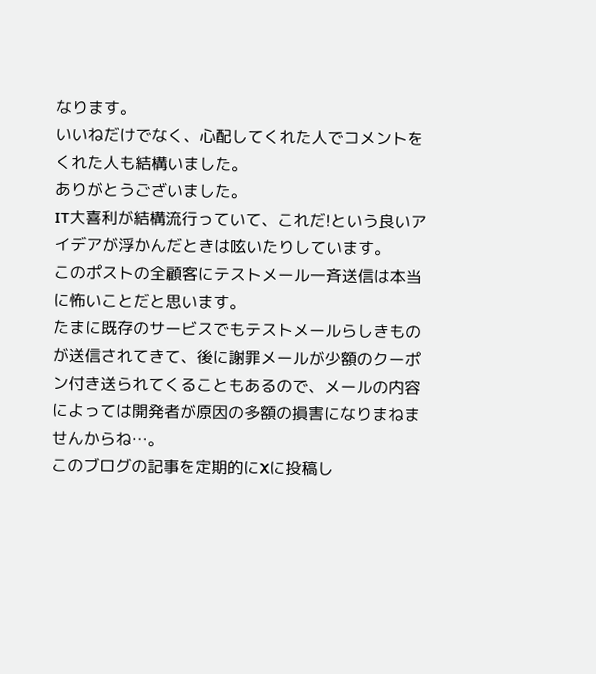なります。
いいねだけでなく、心配してくれた人でコメントをくれた人も結構いました。
ありがとうございました。
IT大喜利が結構流行っていて、これだ!という良いアイデアが浮かんだときは呟いたりしています。
このポストの全顧客にテストメール一斉送信は本当に怖いことだと思います。
たまに既存のサービスでもテストメールらしきものが送信されてきて、後に謝罪メールが少額のクーポン付き送られてくることもあるので、メールの内容によっては開発者が原因の多額の損害になりまねませんからね…。
このブログの記事を定期的にXに投稿し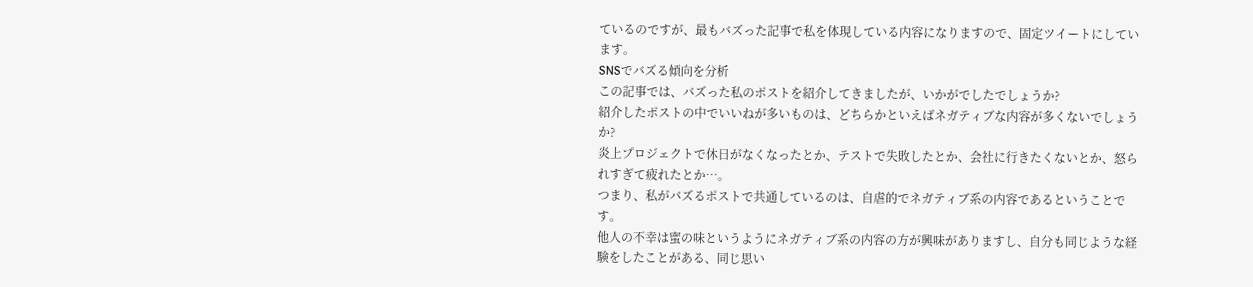ているのですが、最もバズった記事で私を体現している内容になりますので、固定ツイートにしています。
SNSでバズる傾向を分析
この記事では、バズった私のポストを紹介してきましたが、いかがでしたでしょうか?
紹介したポストの中でいいねが多いものは、どちらかといえばネガティブな内容が多くないでしょうか?
炎上プロジェクトで休日がなくなったとか、テストで失敗したとか、会社に行きたくないとか、怒られすぎて疲れたとか…。
つまり、私がバズるポストで共通しているのは、自虐的でネガティブ系の内容であるということです。
他人の不幸は蜜の味というようにネガティブ系の内容の方が興味がありますし、自分も同じような経験をしたことがある、同じ思い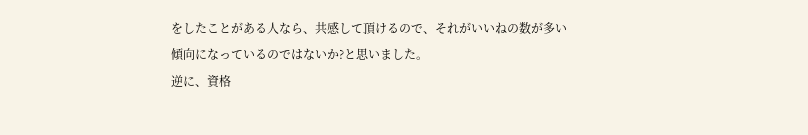をしたことがある人なら、共感して頂けるので、それがいいねの数が多い傾向になっているのではないか?と思いました。
逆に、資格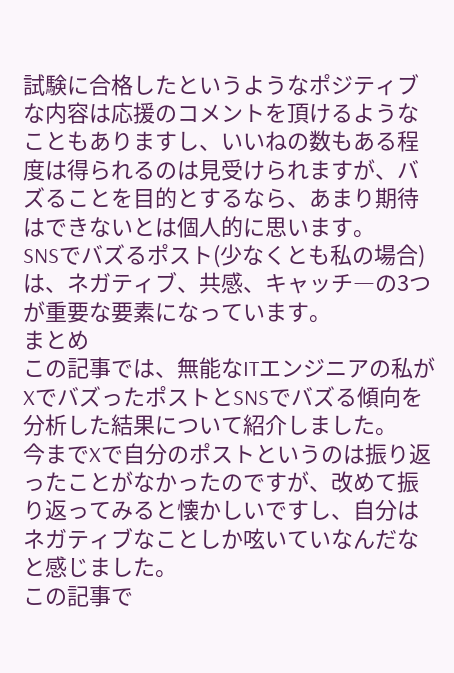試験に合格したというようなポジティブな内容は応援のコメントを頂けるようなこともありますし、いいねの数もある程度は得られるのは見受けられますが、バズることを目的とするなら、あまり期待はできないとは個人的に思います。
SNSでバズるポスト(少なくとも私の場合)は、ネガティブ、共感、キャッチ―の3つが重要な要素になっています。
まとめ
この記事では、無能なITエンジニアの私がXでバズったポストとSNSでバズる傾向を分析した結果について紹介しました。
今までXで自分のポストというのは振り返ったことがなかったのですが、改めて振り返ってみると懐かしいですし、自分はネガティブなことしか呟いていなんだなと感じました。
この記事で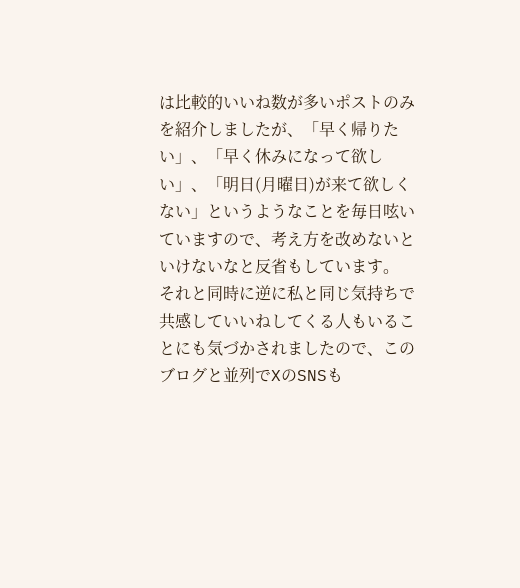は比較的いいね数が多いポストのみを紹介しましたが、「早く帰りたい」、「早く休みになって欲しい」、「明日(月曜日)が来て欲しくない」というようなことを毎日呟いていますので、考え方を改めないといけないなと反省もしています。
それと同時に逆に私と同じ気持ちで共感していいねしてくる人もいることにも気づかされましたので、このブログと並列でXのSNSも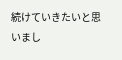続けていきたいと思いまし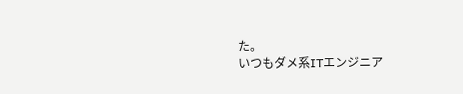た。
いつもダメ系ITエンジニア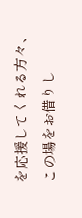を応援してくれる方々、この場をお借りし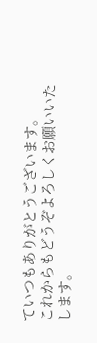ていつもありがとうございます。
これからもどうぞよろしくお願いいたします。